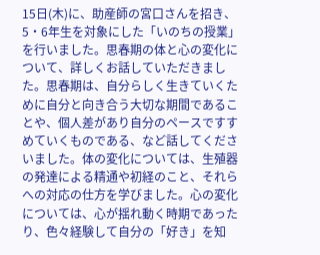15日(木)に、助産師の宮口さんを招き、5・6年生を対象にした「いのちの授業」を行いました。思春期の体と心の変化について、詳しくお話していただきました。思春期は、自分らしく生きていくために自分と向き合う大切な期間であることや、個人差があり自分のペースですすめていくものである、など話してくださいました。体の変化については、生殖器の発達による精通や初経のこと、それらへの対応の仕方を学びました。心の変化については、心が揺れ動く時期であったり、色々経験して自分の「好き」を知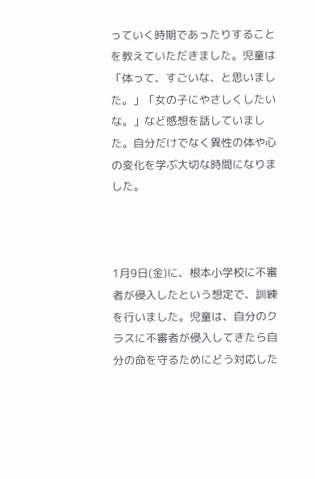っていく時期であったりすることを教えていただきました。児童は「体って、すごいな、と思いました。」「女の子にやさしくしたいな。」など感想を話していました。自分だけでなく異性の体や心の変化を学ぶ大切な時間になりました。



1月9日(金)に、根本小学校に不審者が侵入したという想定で、訓練を行いました。児童は、自分のクラスに不審者が侵入してきたら自分の命を守るためにどう対応した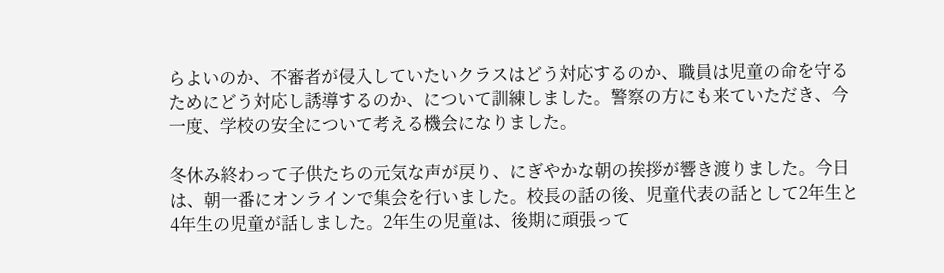らよいのか、不審者が侵入していたいクラスはどう対応するのか、職員は児童の命を守るためにどう対応し誘導するのか、について訓練しました。警察の方にも来ていただき、今一度、学校の安全について考える機会になりました。

冬休み終わって子供たちの元気な声が戻り、にぎやかな朝の挨拶が響き渡りました。今日は、朝一番にオンラインで集会を行いました。校長の話の後、児童代表の話として2年生と4年生の児童が話しました。2年生の児童は、後期に頑張って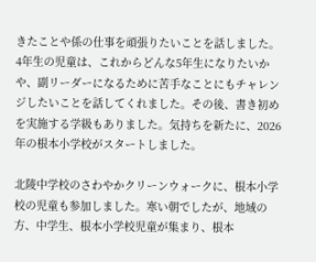きたことや係の仕事を頑張りたいことを話しました。4年生の児童は、これからどんな5年生になりたいかや、副リーダーになるために苦手なことにもチャレンジしたいことを話してくれました。その後、書き初めを実施する学級もありました。気持ちを新たに、2026年の根本小学校がスタートしました。

北陵中学校のさわやかクリーンウォークに、根本小学校の児童も参加しました。寒い朝でしたが、地域の方、中学生、根本小学校児童が集まり、根本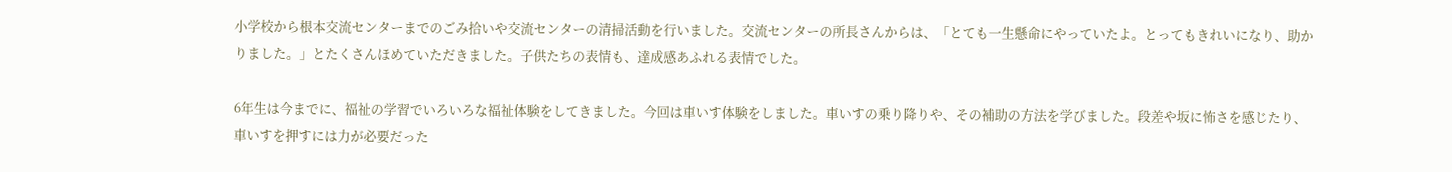小学校から根本交流センターまでのごみ拾いや交流センターの清掃活動を行いました。交流センターの所長さんからは、「とても一生懸命にやっていたよ。とってもきれいになり、助かりました。」とたくさんほめていただきました。子供たちの表情も、達成感あふれる表情でした。

6年生は今までに、福祉の学習でいろいろな福祉体験をしてきました。今回は車いす体験をしました。車いすの乗り降りや、その補助の方法を学びました。段差や坂に怖さを感じたり、車いすを押すには力が必要だった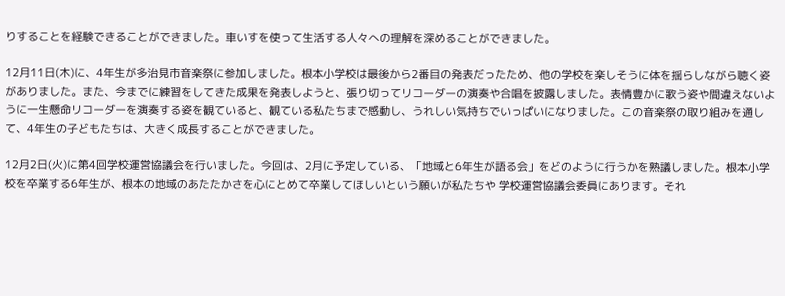りすることを経験できることができました。車いすを使って生活する人々への理解を深めることができました。

12月11日(木)に、4年生が多治見市音楽祭に参加しました。根本小学校は最後から2番目の発表だったため、他の学校を楽しそうに体を揺らしながら聴く姿がありました。また、今までに練習をしてきた成果を発表しようと、張り切ってリコーダーの演奏や合唱を披露しました。表情豊かに歌う姿や間違えないように一生懸命リコーダーを演奏する姿を観ていると、観ている私たちまで感動し、うれしい気持ちでいっぱいになりました。この音楽祭の取り組みを通して、4年生の子どもたちは、大きく成長することができました。

12月2日(火)に第4回学校運営協議会を行いました。今回は、2月に予定している、「地域と6年生が語る会」をどのように行うかを熟議しました。根本小学校を卒業する6年生が、根本の地域のあたたかさを心にとめて卒業してほしいという願いが私たちや 学校運営協議会委員にあります。それ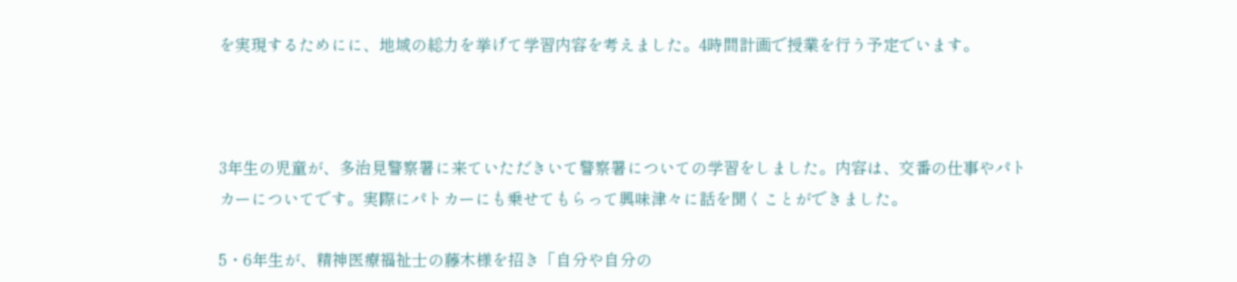を実現するためにに、地域の総力を挙げて学習内容を考えました。4時間計画で授業を行う予定でいます。



3年生の児童が、多治見警察署に来ていただきいて警察署についての学習をしました。内容は、交番の仕事やパトカーについてです。実際にパトカーにも乗せてもらって興味津々に話を聞くことができました。

5・6年生が、精神医療福祉士の藤木様を招き「自分や自分の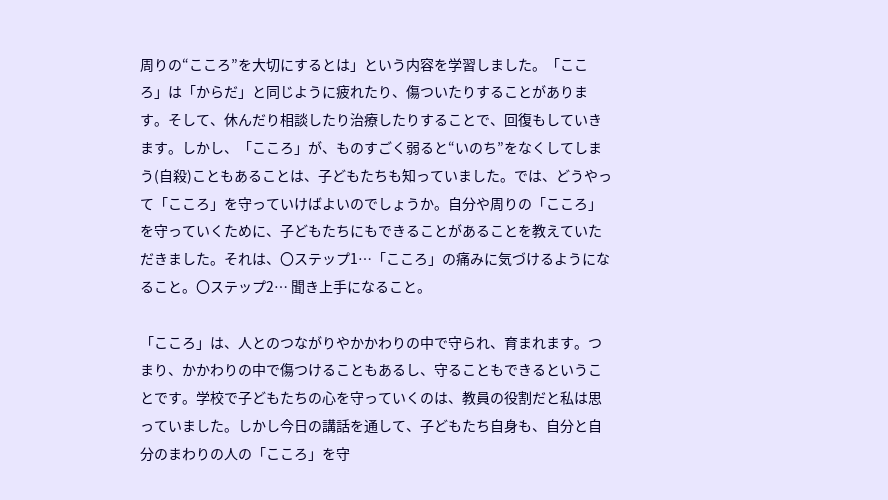周りの“こころ”を大切にするとは」という内容を学習しました。「こころ」は「からだ」と同じように疲れたり、傷ついたりすることがあります。そして、休んだり相談したり治療したりすることで、回復もしていきます。しかし、「こころ」が、ものすごく弱ると“いのち”をなくしてしまう(自殺)こともあることは、子どもたちも知っていました。では、どうやって「こころ」を守っていけばよいのでしょうか。自分や周りの「こころ」を守っていくために、子どもたちにもできることがあることを教えていただきました。それは、〇ステップ1…「こころ」の痛みに気づけるようになること。〇ステップ2… 聞き上手になること。

「こころ」は、人とのつながりやかかわりの中で守られ、育まれます。つまり、かかわりの中で傷つけることもあるし、守ることもできるということです。学校で子どもたちの心を守っていくのは、教員の役割だと私は思っていました。しかし今日の講話を通して、子どもたち自身も、自分と自分のまわりの人の「こころ」を守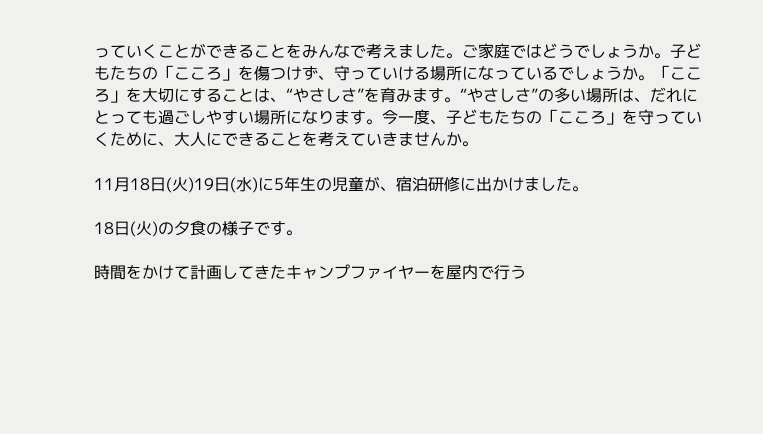っていくことができることをみんなで考えました。ご家庭ではどうでしょうか。子どもたちの「こころ」を傷つけず、守っていける場所になっているでしょうか。「こころ」を大切にすることは、“やさしさ”を育みます。“やさしさ”の多い場所は、だれにとっても過ごしやすい場所になります。今一度、子どもたちの「こころ」を守っていくために、大人にできることを考えていきませんか。

11月18日(火)19日(水)に5年生の児童が、宿泊研修に出かけました。

18日(火)の夕食の様子です。

時間をかけて計画してきたキャンプファイヤーを屋内で行う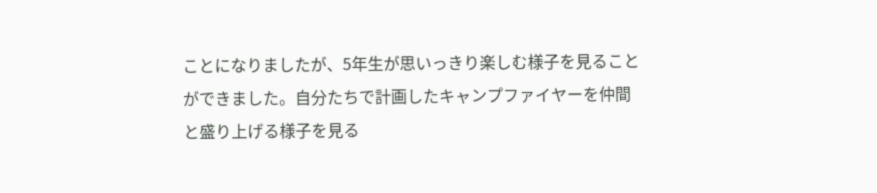ことになりましたが、5年生が思いっきり楽しむ様子を見ることができました。自分たちで計画したキャンプファイヤーを仲間と盛り上げる様子を見る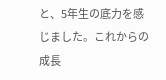と、5年生の底力を感じました。これからの成長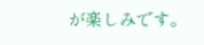が楽しみです。